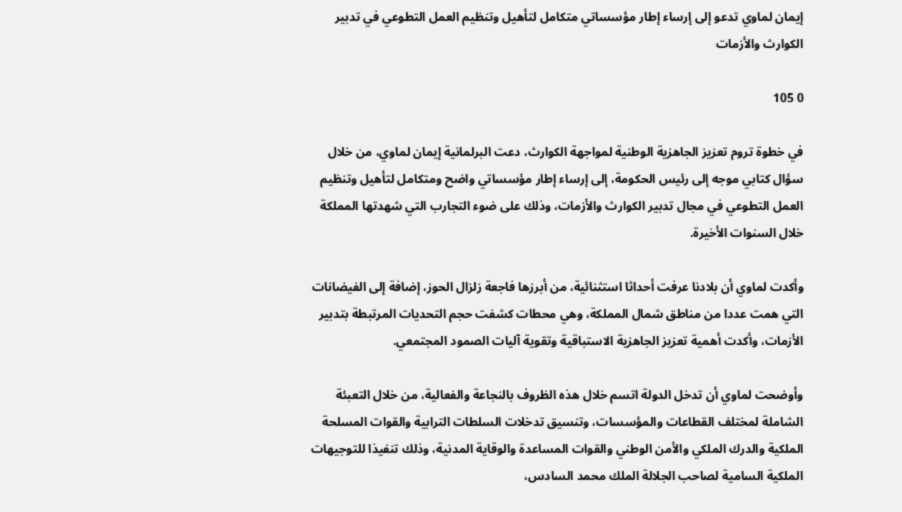إيمان لماوي تدعو إلى إرساء إطار مؤسساتي متكامل لتأهيل وتنظيم العمل التطوعي في تدبير الكوارث والأزمات

0 105

في خطوة تروم تعزيز الجاهزية الوطنية لمواجهة الكوارث، دعت البرلمانية إيمان لماوي، من خلال سؤال كتابي موجه إلى رئيس الحكومة، إلى إرساء إطار مؤسساتي واضح ومتكامل لتأهيل وتنظيم العمل التطوعي في مجال تدبير الكوارث والأزمات، وذلك على ضوء التجارب التي شهدتها المملكة خلال السنوات الأخيرة.

وأكدت لماوي أن بلادنا عرفت أحداثا استثنائية، من أبرزها فاجعة زلزال الحوز، إضافة إلى الفيضانات التي همت عددا من مناطق شمال المملكة، وهي محطات كشفت حجم التحديات المرتبطة بتدبير الأزمات، وأكدت أهمية تعزيز الجاهزية الاستباقية وتقوية آليات الصمود المجتمعي.

وأوضحت لماوي أن تدخل الدولة اتسم خلال هذه الظروف بالنجاعة والفعالية، من خلال التعبئة الشاملة لمختلف القطاعات والمؤسسات، وتنسيق تدخلات السلطات الترابية والقوات المسلحة الملكية والدرك الملكي والأمن الوطني والقوات المساعدة والوقاية المدنية، وذلك تنفيذا للتوجيهات الملكية السامية لصاحب الجلالة الملك محمد السادس،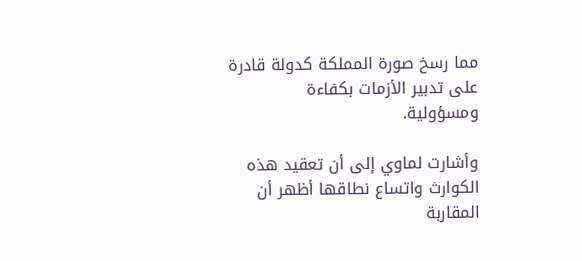مما رسخ صورة المملكة كدولة قادرة على تدبير الأزمات بكفاءة ومسؤولية.

وأشارت لماوي إلى أن تعقيد هذه الكوارث واتساع نطاقها أظهر أن المقاربة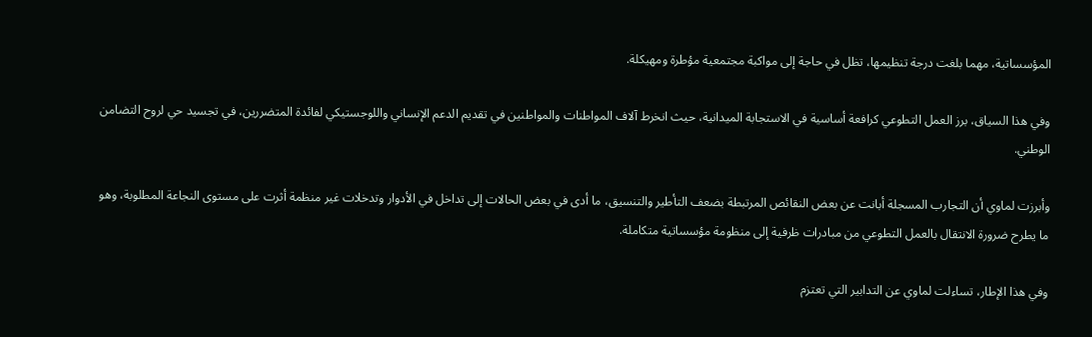المؤسساتية، مهما بلغت درجة تنظيمها، تظل في حاجة إلى مواكبة مجتمعية مؤطرة ومهيكلة.

وفي هذا السياق، برز العمل التطوعي كرافعة أساسية في الاستجابة الميدانية، حيث انخرط آلاف المواطنات والمواطنين في تقديم الدعم الإنساني واللوجستيكي لفائدة المتضررين، في تجسيد حي لروح التضامن الوطني.

وأبرزت لماوي أن التجارب المسجلة أبانت عن بعض النقائص المرتبطة بضعف التأطير والتنسيق، ما أدى في بعض الحالات إلى تداخل في الأدوار وتدخلات غير منظمة أثرت على مستوى النجاعة المطلوبة، وهو ما يطرح ضرورة الانتقال بالعمل التطوعي من مبادرات ظرفية إلى منظومة مؤسساتية متكاملة.

وفي هذا الإطار، تساءلت لماوي عن التدابير التي تعتزم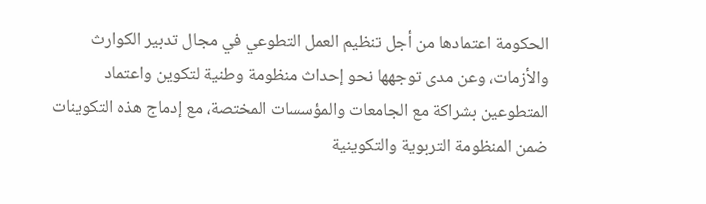الحكومة اعتمادها من أجل تنظيم العمل التطوعي في مجال تدبير الكوارث والأزمات، وعن مدى توجهها نحو إحداث منظومة وطنية لتكوين واعتماد المتطوعين بشراكة مع الجامعات والمؤسسات المختصة، مع إدماج هذه التكوينات ضمن المنظومة التربوية والتكوينية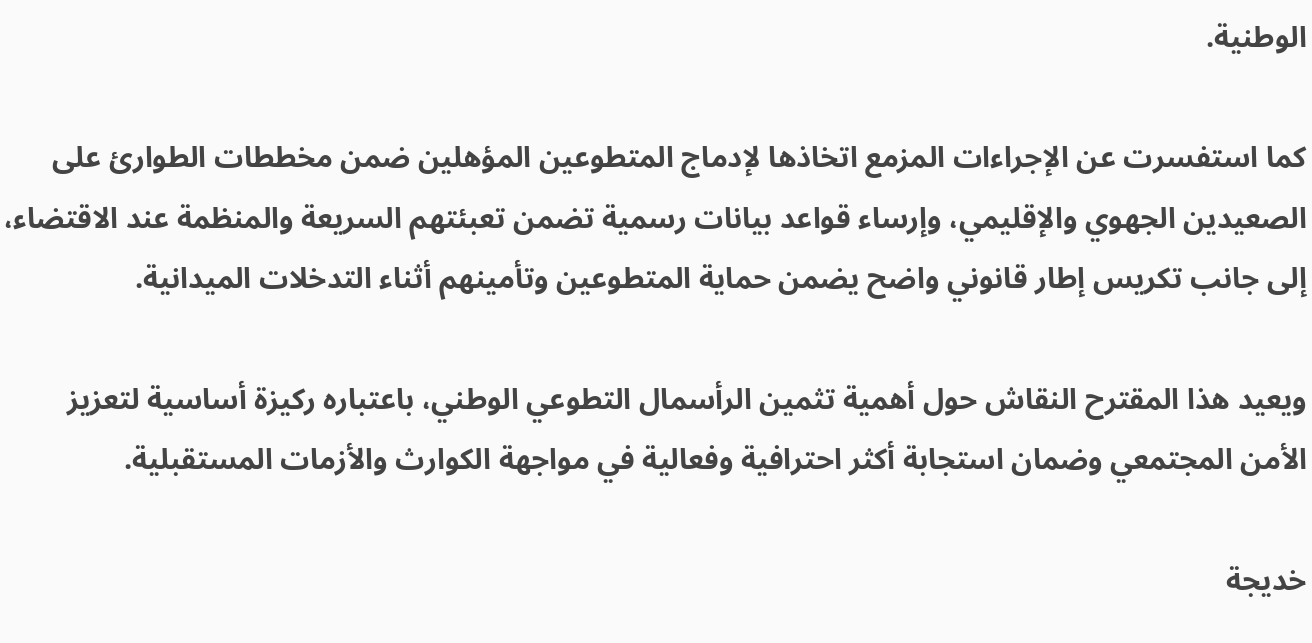الوطنية.

كما استفسرت عن الإجراءات المزمع اتخاذها لإدماج المتطوعين المؤهلين ضمن مخططات الطوارئ على الصعيدين الجهوي والإقليمي، وإرساء قواعد بيانات رسمية تضمن تعبئتهم السريعة والمنظمة عند الاقتضاء، إلى جانب تكريس إطار قانوني واضح يضمن حماية المتطوعين وتأمينهم أثناء التدخلات الميدانية.

ويعيد هذا المقترح النقاش حول أهمية تثمين الرأسمال التطوعي الوطني، باعتباره ركيزة أساسية لتعزيز الأمن المجتمعي وضمان استجابة أكثر احترافية وفعالية في مواجهة الكوارث والأزمات المستقبلية.

خديجة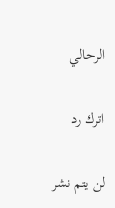الرحالي

اترك رد

لن يتم نشر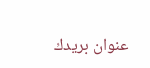عنوان بريدك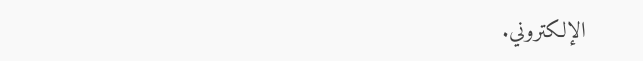الإلكتروني.